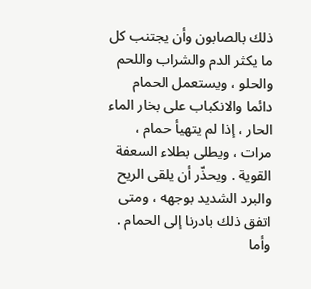ذلك بالصابون وأن يجتنب كل ما يكثر الدم والشراب واللحم والحلو ، ويستعمل الحمام دائما والانكباب على بخار الماء الحار ، إذا لم يتهيأ حمام ، مرات ، ويطلى بطلاء السعفة القوية . ويحذّر أن يلقى الريح والبرد الشديد بوجهه ، ومتى اتفق ذلك بادرنا إلى الحمام .
وأما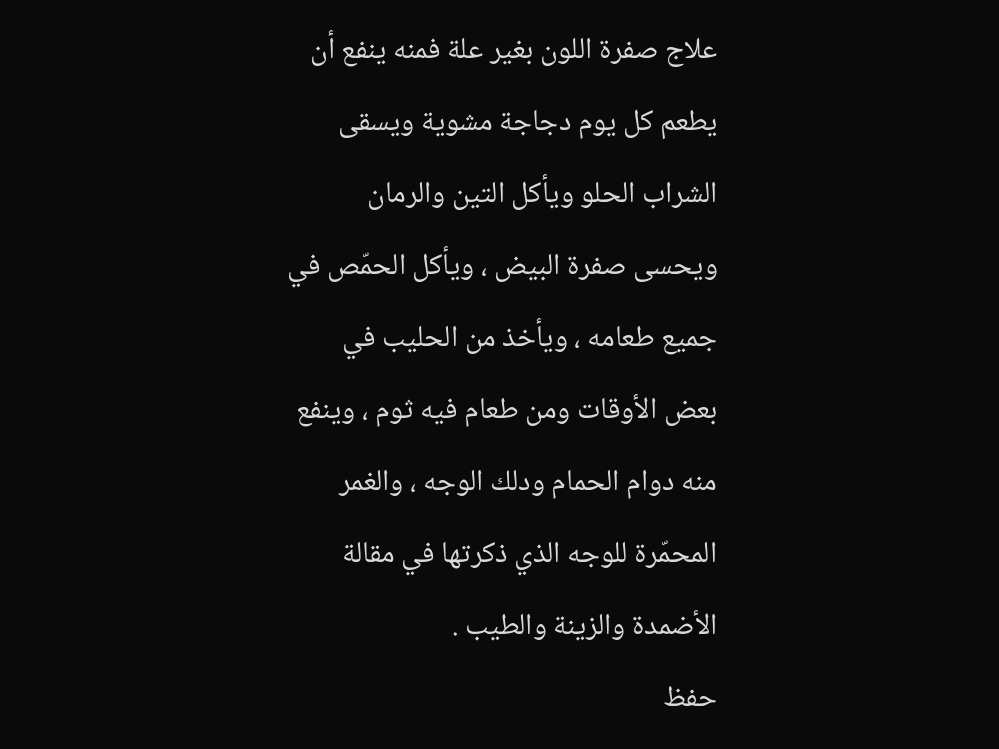علاج صفرة اللون بغير علة فمنه ينفع أن يطعم كل يوم دجاجة مشوية ويسقى الشراب الحلو ويأكل التين والرمان ويحسى صفرة البيض ، ويأكل الحمّص في جميع طعامه ، ويأخذ من الحليب في بعض الأوقات ومن طعام فيه ثوم ، وينفع منه دوام الحمام ودلك الوجه ، والغمر المحمّرة للوجه الذي ذكرتها في مقالة الأضمدة والزينة والطيب .
حفظ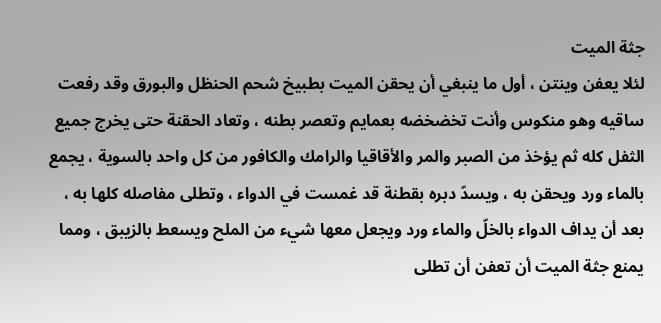جثة الميت
لئلا يعفن وينتن ، أول ما ينبغي أن يحقن الميت بطبيخ شحم الحنظل والبورق وقد رفعت ساقيه وهو منكوس وأنت تخضخضه بعمايم وتعصر بطنه ، وتعاد الحقنة حتى يخرج جميع الثفل كله ثم يؤخذ من الصبر والمر والأقاقيا والرامك والكافور من كل واحد بالسوية ، يجمع بالماء ورد ويحقن به ، ويسدّ دبره بقطنة قد غمست في الدواء ، وتطلى مفاصله كلها به ، بعد أن يداف الدواء بالخلّ والماء ورد ويجعل معها شيء من الملح ويسعط بالزيبق ، ومما يمنع جثة الميت أن تعفن أن تطلى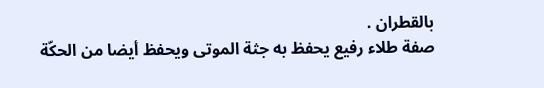بالقطران .
صفة طلاء رفيع يحفظ به جثة الموتى ويحفظ أيضا من الحكّة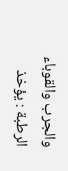والجرب والقوباء الرطبة : يؤخذ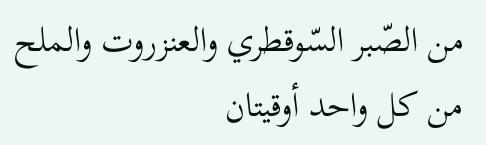من الصّبر السّوقطري والعنزروت والملح من كل واحد أوقيتان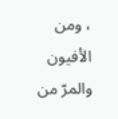، ومن الأفيون والمرّ من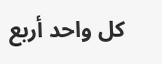كل واحد أربع